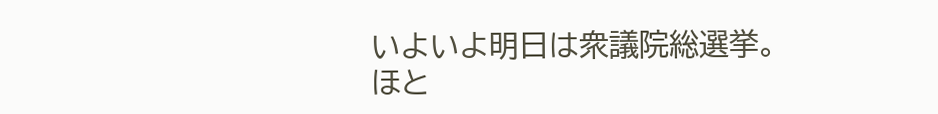いよいよ明日は衆議院総選挙。
ほと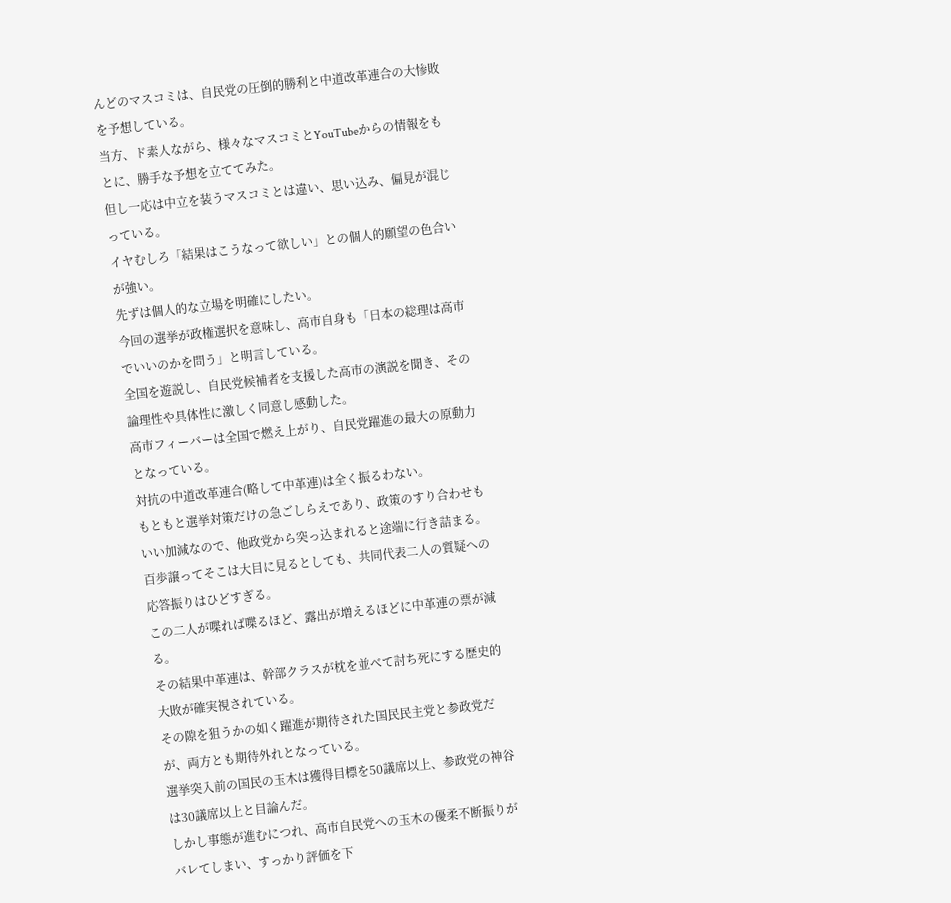んどのマスコミは、自民党の圧倒的勝利と中道改革連合の大惨敗を予想している。
当方、ド素人ながら、様々なマスコミとYouTubeからの情報をもとに、勝手な予想を立ててみた。
但し一応は中立を装うマスコミとは違い、思い込み、偏見が混じっている。
イヤむしろ「結果はこうなって欲しい」との個人的願望の色合いが強い。
先ずは個人的な立場を明確にしたい。
今回の選挙が政権選択を意味し、高市自身も「日本の総理は高市でいいのかを問う」と明言している。
全国を遊説し、自民党候補者を支援した高市の演説を聞き、その論理性や具体性に激しく同意し感動した。
高市フィーバーは全国で燃え上がり、自民党躍進の最大の原動力となっている。
対抗の中道改革連合(略して中革連)は全く振るわない。
もともと選挙対策だけの急ごしらえであり、政策のすり合わせもいい加減なので、他政党から突っ込まれると途端に行き詰まる。
百歩譲ってそこは大目に見るとしても、共同代表二人の質疑への応答振りはひどすぎる。
この二人が喋れば喋るほど、露出が増えるほどに中革連の票が減る。
その結果中革連は、幹部クラスが枕を並べて討ち死にする歴史的大敗が確実視されている。
その隙を狙うかの如く躍進が期待された国民民主党と参政党だが、両方とも期待外れとなっている。
選挙突入前の国民の玉木は獲得目標を50議席以上、参政党の神谷は30議席以上と目論んだ。
しかし事態が進むにつれ、高市自民党への玉木の優柔不断振りがバレてしまい、すっかり評価を下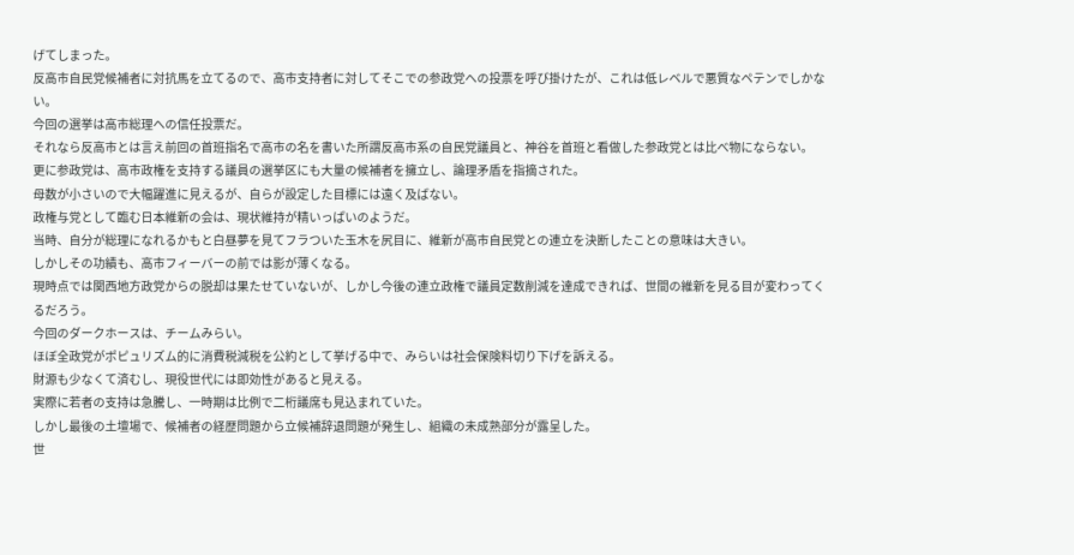げてしまった。
反高市自民党候補者に対抗馬を立てるので、高市支持者に対してそこでの参政党への投票を呼び掛けたが、これは低レベルで悪質なペテンでしかない。
今回の選挙は高市総理への信任投票だ。
それなら反高市とは言え前回の首班指名で高市の名を書いた所謂反高市系の自民党議員と、神谷を首班と看做した参政党とは比べ物にならない。
更に参政党は、高市政権を支持する議員の選挙区にも大量の候補者を擁立し、論理矛盾を指摘された。
母数が小さいので大幅躍進に見えるが、自らが設定した目標には遠く及ばない。
政権与党として臨む日本維新の会は、現状維持が精いっぱいのようだ。
当時、自分が総理になれるかもと白昼夢を見てフラついた玉木を尻目に、維新が高市自民党との連立を決断したことの意味は大きい。
しかしその功績も、高市フィーバーの前では影が薄くなる。
現時点では関西地方政党からの脱却は果たせていないが、しかし今後の連立政権で議員定数削減を達成できれば、世間の維新を見る目が変わってくるだろう。
今回のダークホースは、チームみらい。
ほぼ全政党がポピュリズム的に消費税減税を公約として挙げる中で、みらいは社会保険料切り下げを訴える。
財源も少なくて済むし、現役世代には即効性があると見える。
実際に若者の支持は急騰し、一時期は比例で二桁議席も見込まれていた。
しかし最後の土壇場で、候補者の経歴問題から立候補辞退問題が発生し、組織の未成熟部分が露呈した。
世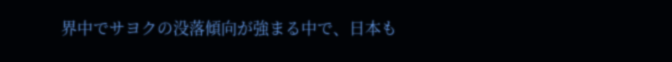界中でサヨクの没落傾向が強まる中で、日本も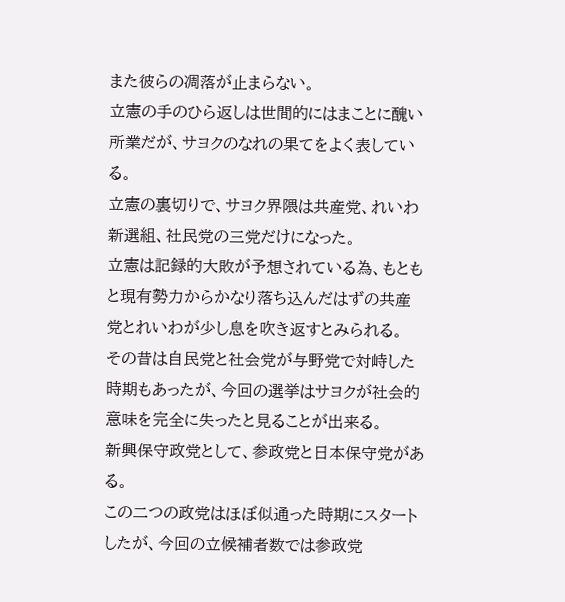また彼らの凋落が止まらない。
立憲の手のひら返しは世間的にはまことに醜い所業だが、サヨクのなれの果てをよく表している。
立憲の裏切りで、サヨク界隈は共産党、れいわ新選組、社民党の三党だけになった。
立憲は記録的大敗が予想されている為、もともと現有勢力からかなり落ち込んだはずの共産党とれいわが少し息を吹き返すとみられる。
その昔は自民党と社会党が与野党で対峙した時期もあったが、今回の選挙はサヨクが社会的意味を完全に失ったと見ることが出来る。
新興保守政党として、参政党と日本保守党がある。
この二つの政党はほぼ似通った時期にスタートしたが、今回の立候補者数では参政党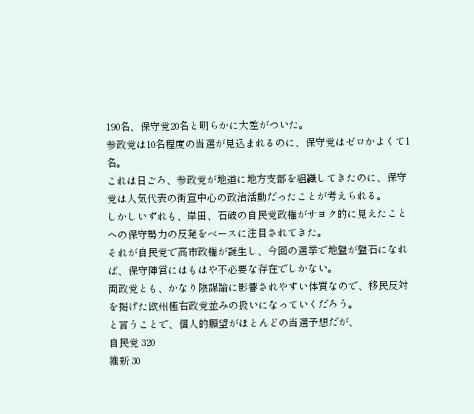190名、保守党20名と明らかに大差がついた。
参政党は10名程度の当選が見込まれるのに、保守党はゼロかよくて1名。
これは日ごろ、参政党が地道に地方支部を組織してきたのに、保守党は人気代表の街宣中心の政治活動だったことが考えられる。
しかしいずれも、岸田、石破の自民党政権がサヨク的に見えたことへの保守勢力の反発をベースに注目されてきた。
それが自民党で高市政権が誕生し、今回の選挙で地盤が盤石になれば、保守陣営にはもはや不必要な存在でしかない。
両政党とも、かなり陰謀論に影響されやすい体質なので、移民反対を掲げた欧州極右政党並みの扱いになっていくだろう。
と言うことで、個人的願望がほとんどの当選予想だが、
自民党 320
維新 30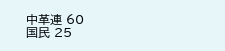中革連 60
国民 25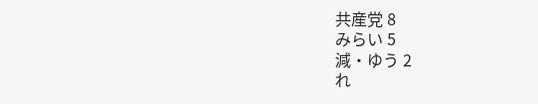共産党 8
みらい 5
減・ゆう 2
れ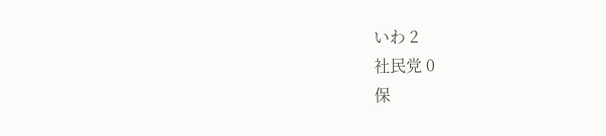いわ 2
社民党 0
保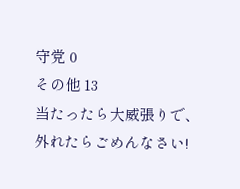守党 0
その他 13
当たったら大威張りで、外れたらごめんなさい!